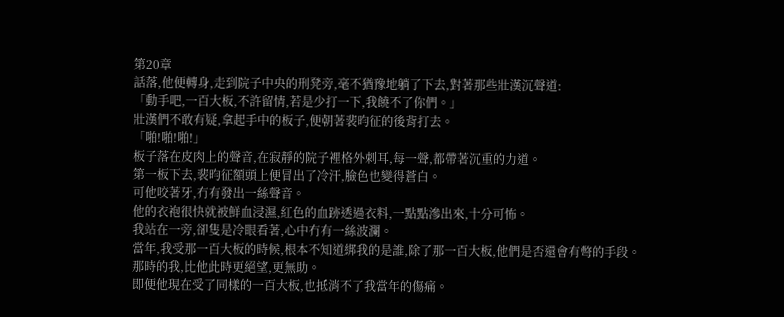第20章
話落,他便轉身,走到院子中央的刑凳旁,毫不猶豫地躺了下去,對著那些壯漢沉聲道:
「動手吧,一百大板,不許留情,若是少打一下,我饒不了你們。」
壯漢們不敢有疑,拿起手中的板子,便朝著裴昀征的後背打去。
「啪!啪!啪!」
板子落在皮肉上的聲音,在寂靜的院子裡格外刺耳,每一聲,都帶著沉重的力道。
第一板下去,裴昀征額頭上便冒出了冷汗,臉色也變得蒼白。
可他咬著牙,冇有發出一絲聲音。
他的衣袍很快就被鮮血浸濕,紅色的血跡透過衣料,一點點滲出來,十分可怖。
我站在一旁,卻隻是冷眼看著,心中冇有一絲波瀾。
當年,我受那一百大板的時候,根本不知道綁我的是誰,除了那一百大板,他們是否還會有彆的手段。
那時的我,比他此時更絕望,更無助。
即便他現在受了同樣的一百大板,也抵消不了我當年的傷痛。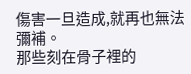傷害一旦造成,就再也無法彌補。
那些刻在骨子裡的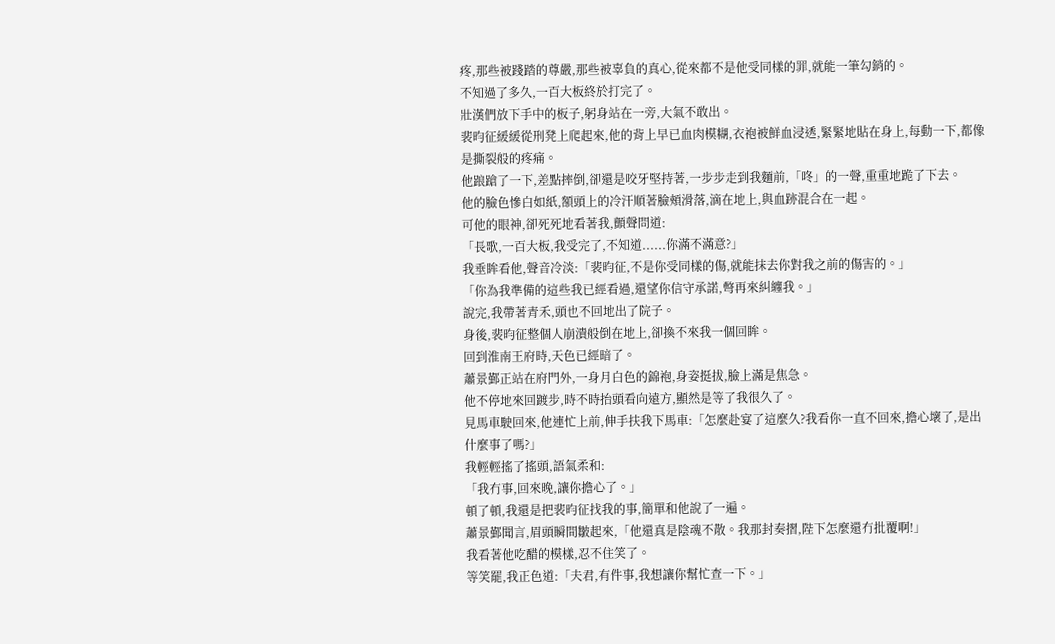疼,那些被踐踏的尊嚴,那些被辜負的真心,從來都不是他受同樣的罪,就能一筆勾銷的。
不知過了多久,一百大板終於打完了。
壯漢們放下手中的板子,躬身站在一旁,大氣不敢出。
裴昀征緩緩從刑凳上爬起來,他的背上早已血肉模糊,衣袍被鮮血浸透,緊緊地貼在身上,每動一下,都像是撕裂般的疼痛。
他踉蹌了一下,差點摔倒,卻還是咬牙堅持著,一步步走到我麵前,「咚」的一聲,重重地跪了下去。
他的臉色慘白如紙,額頭上的冷汗順著臉頰滑落,滴在地上,與血跡混合在一起。
可他的眼神,卻死死地看著我,顫聲問道:
「長歌,一百大板,我受完了,不知道......你滿不滿意?」
我垂眸看他,聲音冷淡:「裴昀征,不是你受同樣的傷,就能抹去你對我之前的傷害的。」
「你為我準備的這些我已經看過,還望你信守承諾,彆再來糾纏我。」
說完,我帶著青禾,頭也不回地出了院子。
身後,裴昀征整個人崩潰般倒在地上,卻換不來我一個回眸。
回到淮南王府時,天色已經暗了。
蕭景鄞正站在府門外,一身月白色的錦袍,身姿挺拔,臉上滿是焦急。
他不停地來回踱步,時不時抬頭看向遠方,顯然是等了我很久了。
見馬車駛回來,他連忙上前,伸手扶我下馬車:「怎麼赴宴了這麼久?我看你一直不回來,擔心壞了,是出什麼事了嗎?」
我輕輕搖了搖頭,語氣柔和:
「我冇事,回來晚,讓你擔心了。」
頓了頓,我還是把裴昀征找我的事,簡單和他說了一遍。
蕭景鄞聞言,眉頭瞬間皺起來,「他還真是陰魂不散。我那封奏摺,陛下怎麼還冇批覆啊!」
我看著他吃醋的模樣,忍不住笑了。
等笑罷,我正色道:「夫君,有件事,我想讓你幫忙查一下。」